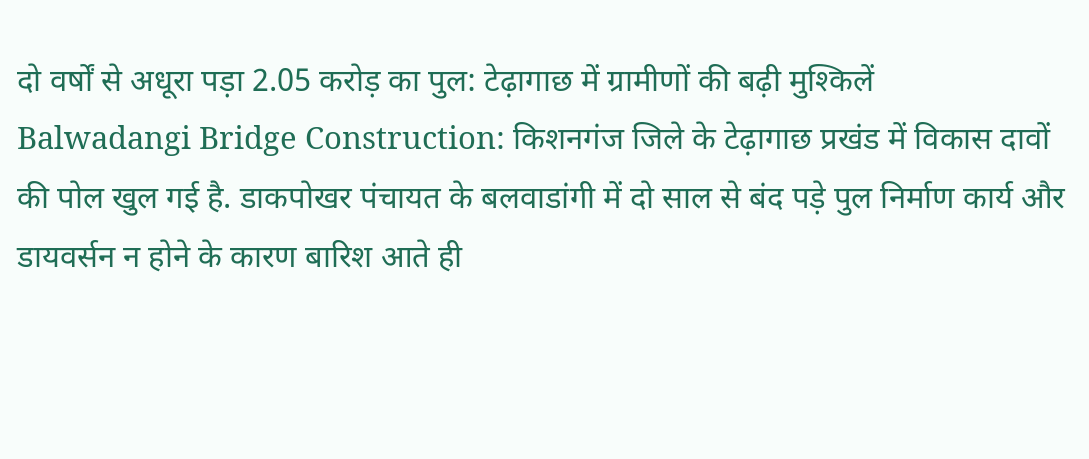दो वर्षों से अधूरा पड़ा 2.05 करोड़ का पुल: टेढ़ागाछ में ग्रामीणों की बढ़ी मुश्किलें
Balwadangi Bridge Construction: किशनगंज जिले के टेढ़ागाछ प्रखंड में विकास दावों की पोल खुल गई है. डाकपोखर पंचायत के बलवाडांगी में दो साल से बंद पड़े पुल निर्माण कार्य और डायवर्सन न होने के कारण बारिश आते ही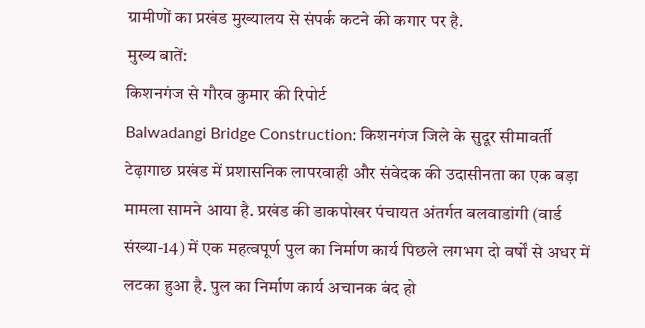ग्रामीणों का प्रखंड मुख्यालय से संपर्क कटने की कगार पर है.
मुख्य बातें:
किशनगंज से गौरव कुमार की रिपोर्ट
Balwadangi Bridge Construction: किशनगंज जिले के सुदूर सीमावर्ती टेढ़ागाछ प्रखंड में प्रशासनिक लापरवाही और संवेदक की उदासीनता का एक बड़ा मामला सामने आया है. प्रखंड की डाकपोखर पंचायत अंतर्गत बलवाडांगी (वार्ड संख्या-14) में एक महत्वपूर्ण पुल का निर्माण कार्य पिछले लगभग दो वर्षों से अधर में लटका हुआ है. पुल का निर्माण कार्य अचानक बंद हो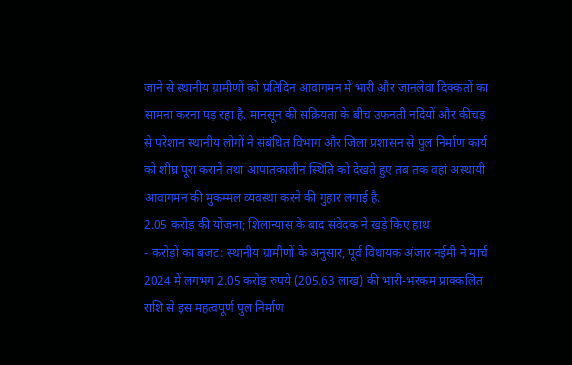जाने से स्थानीय ग्रामीणों को प्रतिदिन आवागमन में भारी और जानलेवा दिक्कतों का सामना करना पड़ रहा है. मानसून की सक्रियता के बीच उफनती नदियों और कीचड़ से परेशान स्थानीय लोगों ने संबंधित विभाग और जिला प्रशासन से पुल निर्माण कार्य को शीघ्र पूरा कराने तथा आपातकालीन स्थिति को देखते हुए तब तक वहां अस्थायी आवागमन की मुकम्मल व्यवस्था करने की गुहार लगाई है.
2.05 करोड़ की योजना; शिलान्यास के बाद संवेदक ने खड़े किए हाथ
- करोड़ों का बजट: स्थानीय ग्रामीणों के अनुसार, पूर्व विधायक अंजार नईमी ने मार्च 2024 में लगभग 2.05 करोड़ रुपये (205.63 लाख) की भारी-भरकम प्राक्कलित राशि से इस महत्वपूर्ण पुल निर्माण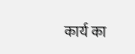कार्य का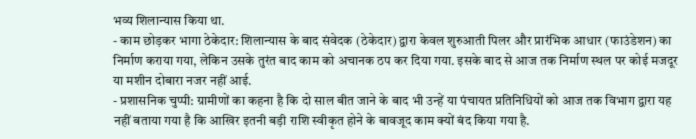भव्य शिलान्यास किया था.
- काम छोड़कर भागा ठेकेदार: शिलान्यास के बाद संवेदक (ठेकेदार) द्वारा केवल शुरुआती पिलर और प्रारंभिक आधार (फाउंडेशन) का निर्माण कराया गया, लेकिन उसके तुरंत बाद काम को अचानक ठप कर दिया गया. इसके बाद से आज तक निर्माण स्थल पर कोई मजदूर या मशीन दोबारा नजर नहीं आई.
- प्रशासनिक चुप्पी: ग्रामीणों का कहना है कि दो साल बीत जाने के बाद भी उन्हें या पंचायत प्रतिनिधियों को आज तक विभाग द्वारा यह नहीं बताया गया है कि आखिर इतनी बड़ी राशि स्वीकृत होने के बावजूद काम क्यों बंद किया गया है.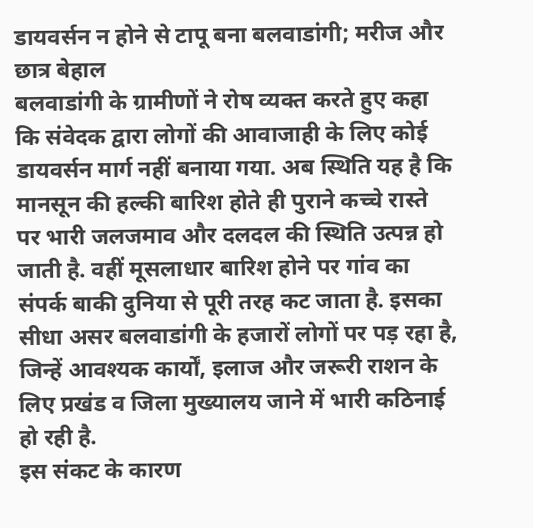डायवर्सन न होने से टापू बना बलवाडांगी; मरीज और छात्र बेहाल
बलवाडांगी के ग्रामीणों ने रोष व्यक्त करते हुए कहा कि संवेदक द्वारा लोगों की आवाजाही के लिए कोई डायवर्सन मार्ग नहीं बनाया गया. अब स्थिति यह है कि मानसून की हल्की बारिश होते ही पुराने कच्चे रास्ते पर भारी जलजमाव और दलदल की स्थिति उत्पन्न हो जाती है. वहीं मूसलाधार बारिश होने पर गांव का संपर्क बाकी दुनिया से पूरी तरह कट जाता है. इसका सीधा असर बलवाडांगी के हजारों लोगों पर पड़ रहा है, जिन्हें आवश्यक कार्यों, इलाज और जरूरी राशन के लिए प्रखंड व जिला मुख्यालय जाने में भारी कठिनाई हो रही है.
इस संकट के कारण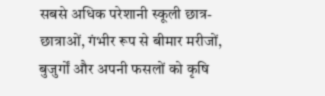सबसे अधिक परेशानी स्कूली छात्र-छात्राओं, गंभीर रूप से बीमार मरीजों, बुजुर्गों और अपनी फसलों को कृषि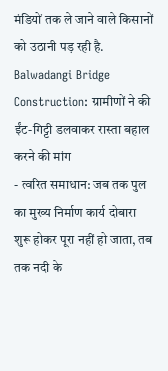मंडियों तक ले जाने वाले किसानों को उठानी पड़ रही है.
Balwadangi Bridge Construction: ग्रामीणों ने की ईंट-गिट्टी डलवाकर रास्ता बहाल करने की मांग
- त्वरित समाधान: जब तक पुल का मुख्य निर्माण कार्य दोबारा शुरू होकर पूरा नहीं हो जाता, तब तक नदी के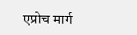एप्रोच मार्ग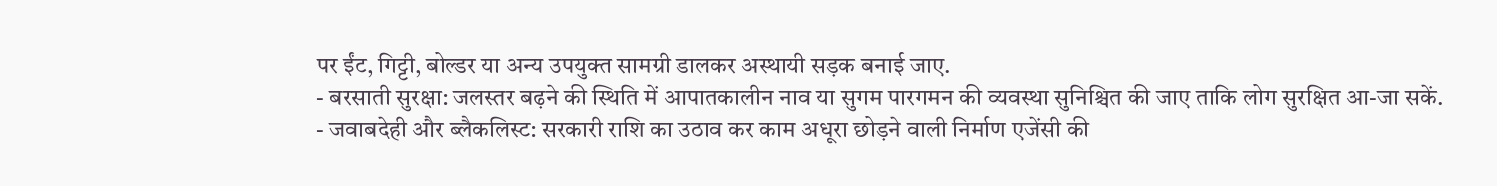पर ईंट, गिट्टी, बोल्डर या अन्य उपयुक्त सामग्री डालकर अस्थायी सड़क बनाई जाए.
- बरसाती सुरक्षा: जलस्तर बढ़ने की स्थिति में आपातकालीन नाव या सुगम पारगमन की व्यवस्था सुनिश्चित की जाए ताकि लोग सुरक्षित आ-जा सकें.
- जवाबदेही और ब्लैकलिस्ट: सरकारी राशि का उठाव कर काम अधूरा छोड़ने वाली निर्माण एजेंसी की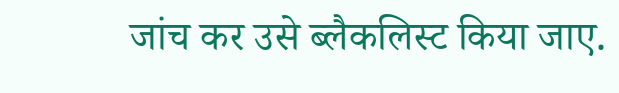जांच कर उसे ब्लैकलिस्ट किया जाए.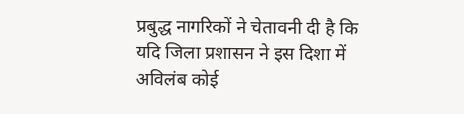प्रबुद्ध नागरिकों ने चेतावनी दी है कि यदि जिला प्रशासन ने इस दिशा में अविलंब कोई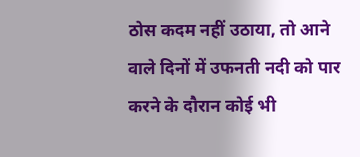ठोस कदम नहीं उठाया, तो आने वाले दिनों में उफनती नदी को पार करने के दौरान कोई भी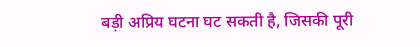बड़ी अप्रिय घटना घट सकती है, जिसकी पूरी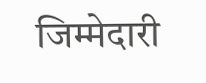जिम्मेदारी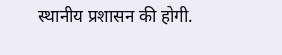स्थानीय प्रशासन की होगी.